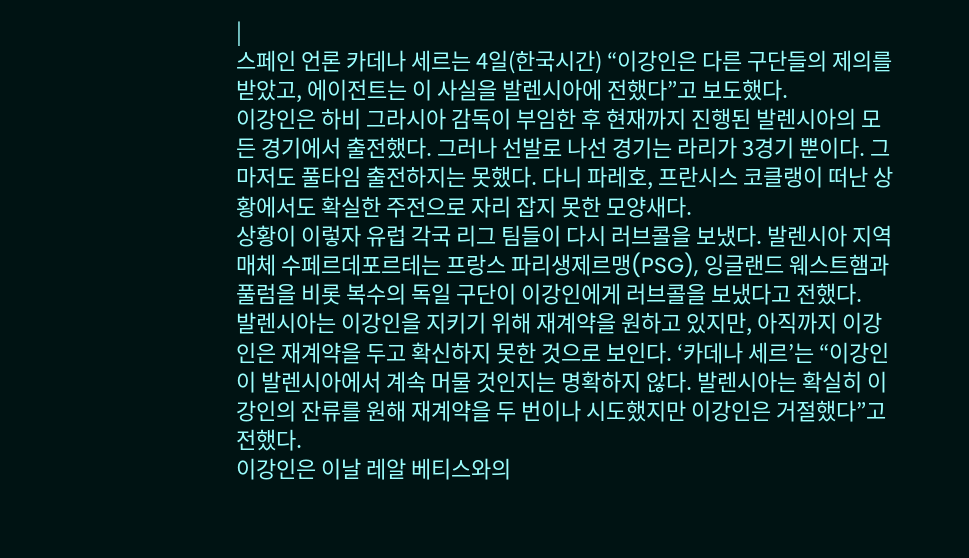|
스페인 언론 카데나 세르는 4일(한국시간) “이강인은 다른 구단들의 제의를 받았고, 에이전트는 이 사실을 발렌시아에 전했다”고 보도했다.
이강인은 하비 그라시아 감독이 부임한 후 현재까지 진행된 발렌시아의 모든 경기에서 출전했다. 그러나 선발로 나선 경기는 라리가 3경기 뿐이다. 그마저도 풀타임 출전하지는 못했다. 다니 파레호, 프란시스 코클랭이 떠난 상황에서도 확실한 주전으로 자리 잡지 못한 모양새다.
상황이 이렇자 유럽 각국 리그 팀들이 다시 러브콜을 보냈다. 발렌시아 지역 매체 수페르데포르테는 프랑스 파리생제르맹(PSG), 잉글랜드 웨스트햄과 풀럼을 비롯 복수의 독일 구단이 이강인에게 러브콜을 보냈다고 전했다.
발렌시아는 이강인을 지키기 위해 재계약을 원하고 있지만, 아직까지 이강인은 재계약을 두고 확신하지 못한 것으로 보인다. ‘카데나 세르’는 “이강인이 발렌시아에서 계속 머물 것인지는 명확하지 않다. 발렌시아는 확실히 이강인의 잔류를 원해 재계약을 두 번이나 시도했지만 이강인은 거절했다”고 전했다.
이강인은 이날 레알 베티스와의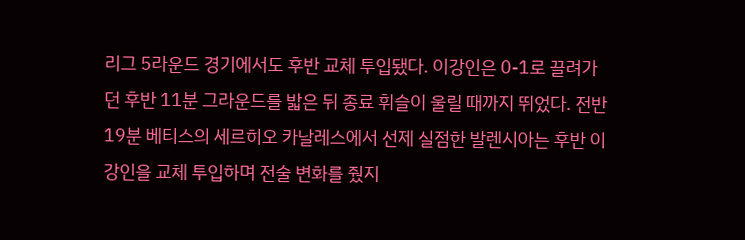리그 5라운드 경기에서도 후반 교체 투입됐다. 이강인은 0-1로 끌려가던 후반 11분 그라운드를 밟은 뒤 종료 휘슬이 울릴 때까지 뛰었다. 전반 19분 베티스의 세르히오 카날레스에서 선제 실점한 발렌시아는 후반 이강인을 교체 투입하며 전술 변화를 줬지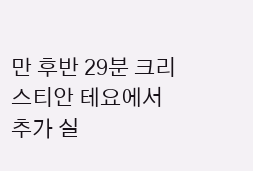만 후반 29분 크리스티안 테요에서 추가 실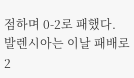점하며 0-2로 패했다. 발렌시아는 이날 패배로 2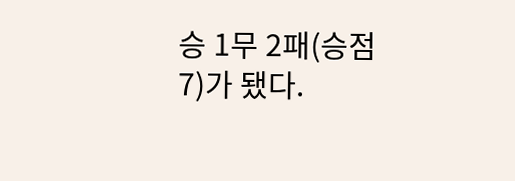승 1무 2패(승점 7)가 됐다.